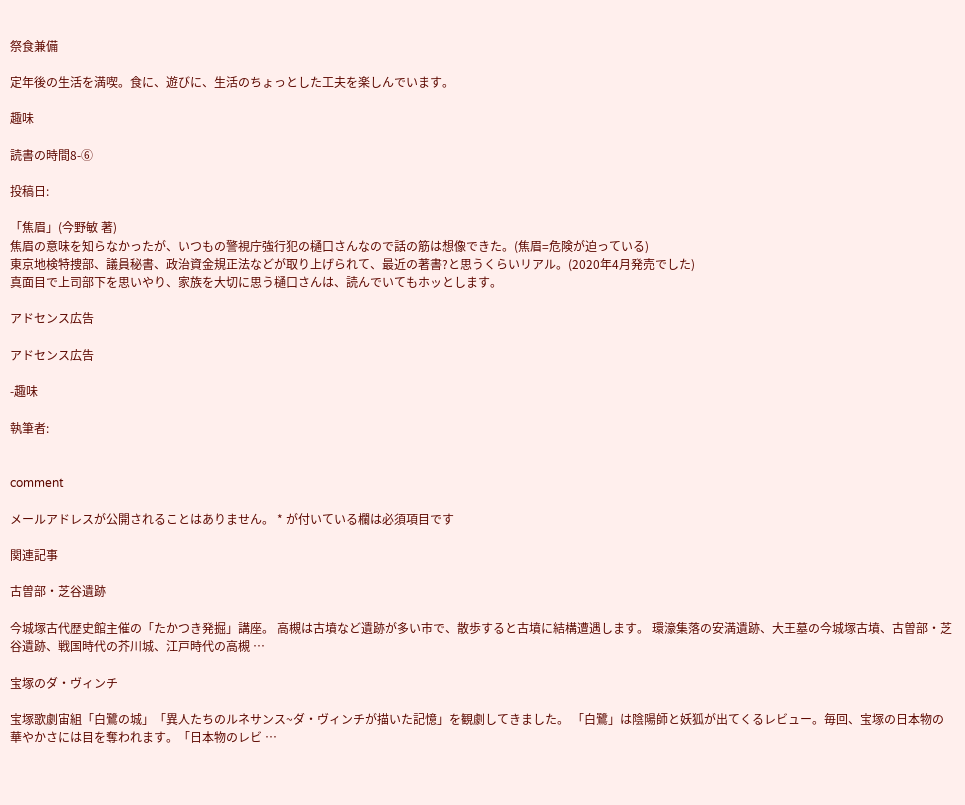祭食兼備

定年後の生活を満喫。食に、遊びに、生活のちょっとした工夫を楽しんでいます。

趣味

読書の時間8-⑥

投稿日:

「焦眉」(今野敏 著)
焦眉の意味を知らなかったが、いつもの警視庁強行犯の樋口さんなので話の筋は想像できた。(焦眉=危険が迫っている)
東京地検特捜部、議員秘書、政治資金規正法などが取り上げられて、最近の著書?と思うくらいリアル。(2020年4月発売でした)
真面目で上司部下を思いやり、家族を大切に思う樋口さんは、読んでいてもホッとします。

アドセンス広告

アドセンス広告

-趣味

執筆者:


comment

メールアドレスが公開されることはありません。 * が付いている欄は必須項目です

関連記事

古曽部・芝谷遺跡

今城塚古代歴史館主催の「たかつき発掘」講座。 高槻は古墳など遺跡が多い市で、散歩すると古墳に結構遭遇します。 環濠集落の安満遺跡、大王墓の今城塚古墳、古曽部・芝谷遺跡、戦国時代の芥川城、江戸時代の高槻 …

宝塚のダ・ヴィンチ

宝塚歌劇宙組「白鷺の城」「異人たちのルネサンス~ダ・ヴィンチが描いた記憶」を観劇してきました。 「白鷺」は陰陽師と妖狐が出てくるレビュー。毎回、宝塚の日本物の華やかさには目を奪われます。「日本物のレビ …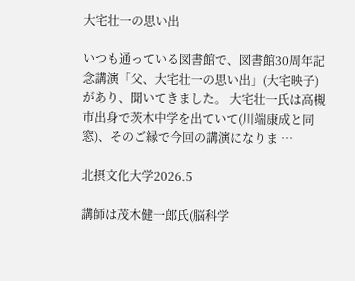大宅壮一の思い出

いつも通っている図書館で、図書館30周年記念講演「父、大宅壮一の思い出」(大宅映子)があり、聞いてきました。 大宅壮一氏は高槻市出身で茨木中学を出ていて(川端康成と同窓)、そのご縁で今回の講演になりま …

北摂文化大学2026.5

講師は茂木健一郎氏(脳科学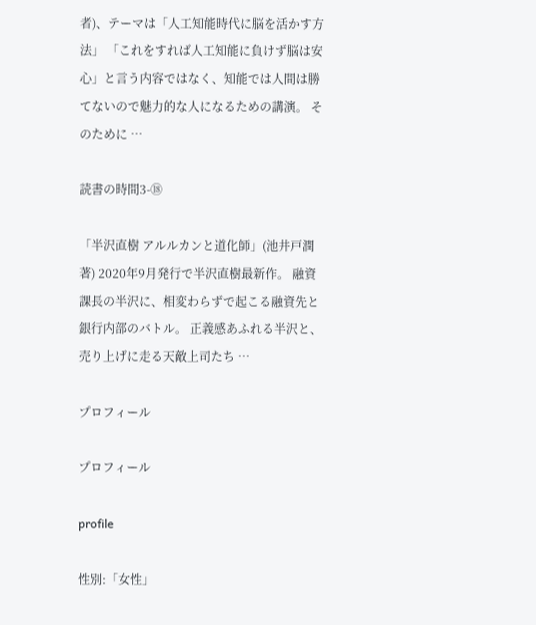者)、テーマは「人工知能時代に脳を活かす方法」 「これをすれば人工知能に負けず脳は安心」と言う内容ではなく、知能では人間は勝てないので魅力的な人になるための講演。 そのために …

読書の時間3-⑱

「半沢直樹 アルルカンと道化師」(池井戸潤 著) 2020年9月発行で半沢直樹最新作。 融資課長の半沢に、相変わらずで起こる融資先と銀行内部のバトル。 正義感あふれる半沢と、売り上げに走る天敵上司たち …

プロフィール

プロフィール

profile

性別:「女性」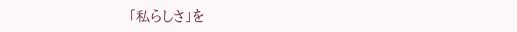「私らしさ」を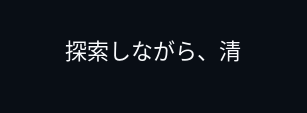探索しながら、清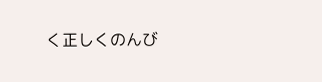く正しくのんび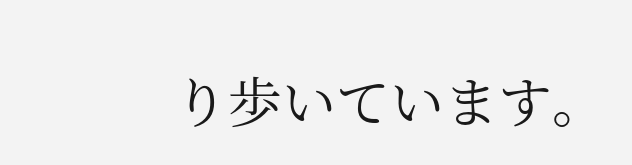り歩いています。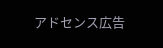アドセンス広告